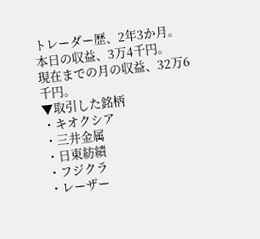トレーダー歴、2年3か月。
本日の収益、3万4千円。
現在までの月の収益、32万6千円。
▼取引した銘柄
・キオクシア
・三井金属
・日東紡績
・フジクラ
・レーザー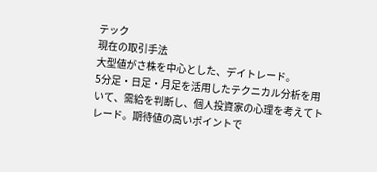テック
現在の取引手法
大型値がさ株を中心とした、デイトレード。
5分足・日足・月足を活用したテクニカル分析を用いて、需給を判断し、個人投資家の心理を考えてトレード。期待値の高いポイントで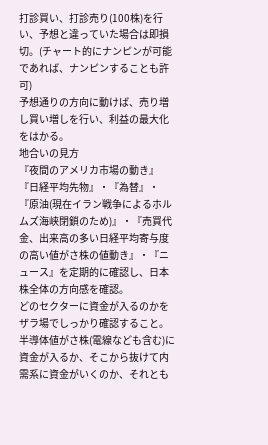打診買い、打診売り(100株)を行い、予想と違っていた場合は即損切。(チャート的にナンピンが可能であれば、ナンピンすることも許可)
予想通りの方向に動けば、売り増し買い増しを行い、利益の最大化をはかる。
地合いの見方
『夜間のアメリカ市場の動き』『日経平均先物』・『為替』・『原油(現在イラン戦争によるホルムズ海峡閉鎖のため)』・『売買代金、出来高の多い日経平均寄与度の高い値がさ株の値動き』・『ニュース』を定期的に確認し、日本株全体の方向感を確認。
どのセクターに資金が入るのかをザラ場でしっかり確認すること。
半導体値がさ株(電線なども含む)に資金が入るか、そこから抜けて内需系に資金がいくのか、それとも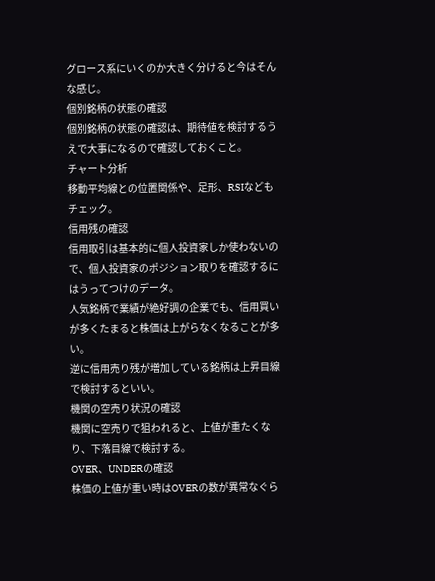グロース系にいくのか大きく分けると今はそんな感じ。
個別銘柄の状態の確認
個別銘柄の状態の確認は、期待値を検討するうえで大事になるので確認しておくこと。
チャート分析
移動平均線との位置関係や、足形、RSIなどもチェック。
信用残の確認
信用取引は基本的に個人投資家しか使わないので、個人投資家のポジション取りを確認するにはうってつけのデータ。
人気銘柄で業績が絶好調の企業でも、信用買いが多くたまると株価は上がらなくなることが多い。
逆に信用売り残が増加している銘柄は上昇目線で検討するといい。
機関の空売り状況の確認
機関に空売りで狙われると、上値が重たくなり、下落目線で検討する。
OVER、UNDERの確認
株価の上値が重い時はOVERの数が異常なぐら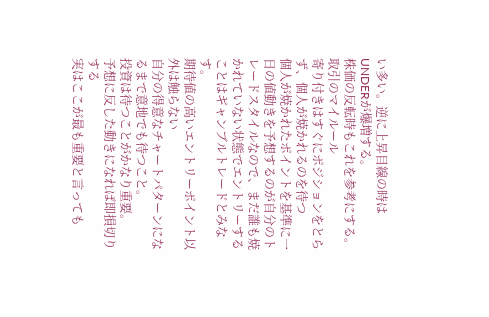い多い。逆に上昇目線の時はUNDERが爆増する。
株価の反転時もこれを参考にする。
取引のマイルール
寄り付きはすぐにポジションをとらず、個人が焼かれるのを待つ
個人が焼かれたポイントを基準に一日の値動きを予想するのが自分のトレードスタイルなので、まだ誰も焼かれていない状態でエントリーすることはギャンブルトレードとみなす。
期待値の高いエントリーポイント以外は触らない
自分の得意なチャートパターンになるまで意地でも待つこと。
投資は待つことがかなり重要。
予想に反した動きになれば即損切りする
実はここが最も重要と言っても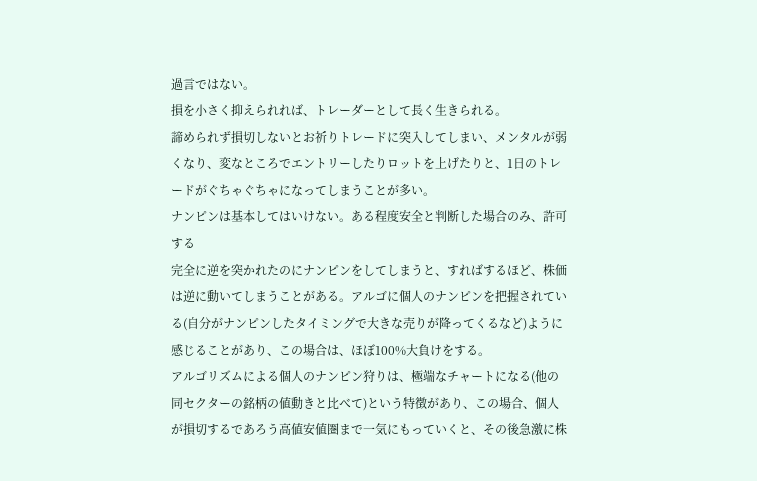過言ではない。
損を小さく抑えられれば、トレーダーとして長く生きられる。
諦められず損切しないとお祈りトレードに突入してしまい、メンタルが弱くなり、変なところでエントリーしたりロットを上げたりと、1日のトレードがぐちゃぐちゃになってしまうことが多い。
ナンピンは基本してはいけない。ある程度安全と判断した場合のみ、許可する
完全に逆を突かれたのにナンピンをしてしまうと、すればするほど、株価は逆に動いてしまうことがある。アルゴに個人のナンピンを把握されている(自分がナンピンしたタイミングで大きな売りが降ってくるなど)ように感じることがあり、この場合は、ほぼ100%大負けをする。
アルゴリズムによる個人のナンピン狩りは、極端なチャートになる(他の同セクターの銘柄の値動きと比べて)という特徴があり、この場合、個人が損切するであろう高値安値圏まで一気にもっていくと、その後急激に株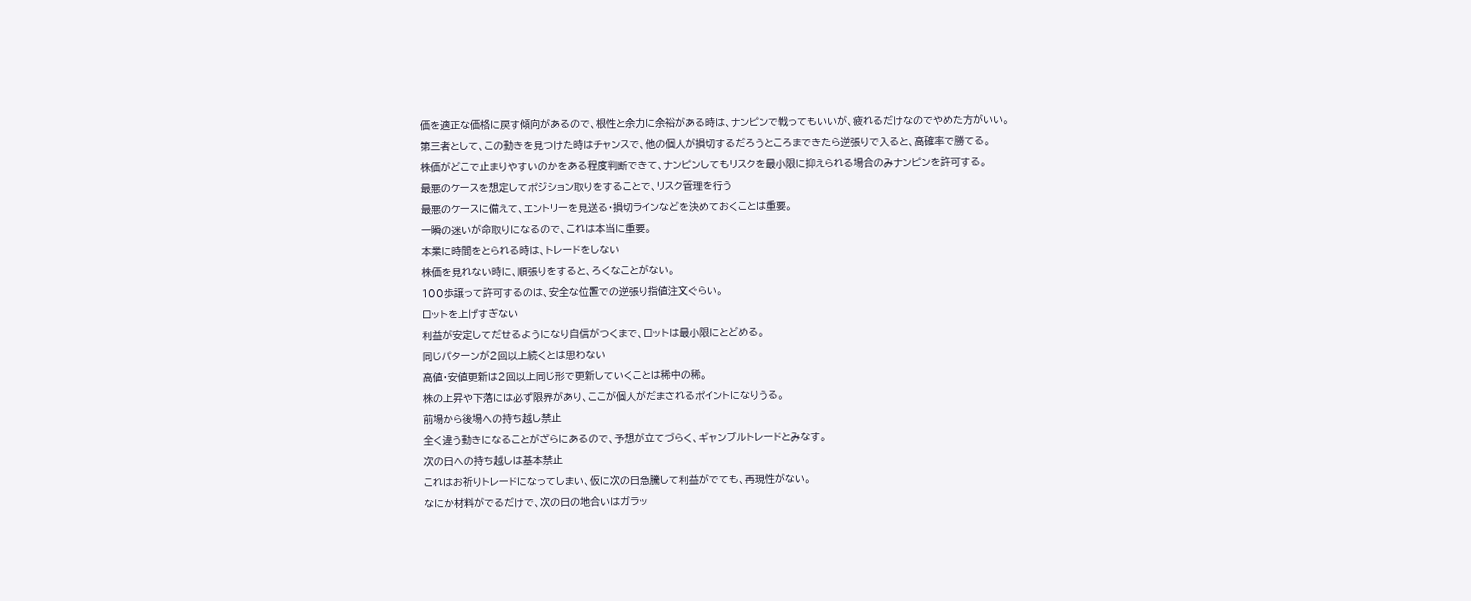価を適正な価格に戻す傾向があるので、根性と余力に余裕がある時は、ナンピンで戦ってもいいが、疲れるだけなのでやめた方がいい。
第三者として、この動きを見つけた時はチャンスで、他の個人が損切するだろうところまできたら逆張りで入ると、高確率で勝てる。
株価がどこで止まりやすいのかをある程度判断できて、ナンピンしてもリスクを最小限に抑えられる場合のみナンピンを許可する。
最悪のケースを想定してポジション取りをすることで、リスク管理を行う
最悪のケースに備えて、エントリーを見送る・損切ラインなどを決めておくことは重要。
一瞬の迷いが命取りになるので、これは本当に重要。
本業に時間をとられる時は、トレードをしない
株価を見れない時に、順張りをすると、ろくなことがない。
100歩譲って許可するのは、安全な位置での逆張り指値注文ぐらい。
ロットを上げすぎない
利益が安定してだせるようになり自信がつくまで、ロットは最小限にとどめる。
同じパターンが2回以上続くとは思わない
高値・安値更新は2回以上同じ形で更新していくことは稀中の稀。
株の上昇や下落には必ず限界があり、ここが個人がだまされるポイントになりうる。
前場から後場への持ち越し禁止
全く違う動きになることがざらにあるので、予想が立てづらく、ギャンブルトレードとみなす。
次の日への持ち越しは基本禁止
これはお祈りトレードになってしまい、仮に次の日急騰して利益がでても、再現性がない。
なにか材料がでるだけで、次の日の地合いはガラッ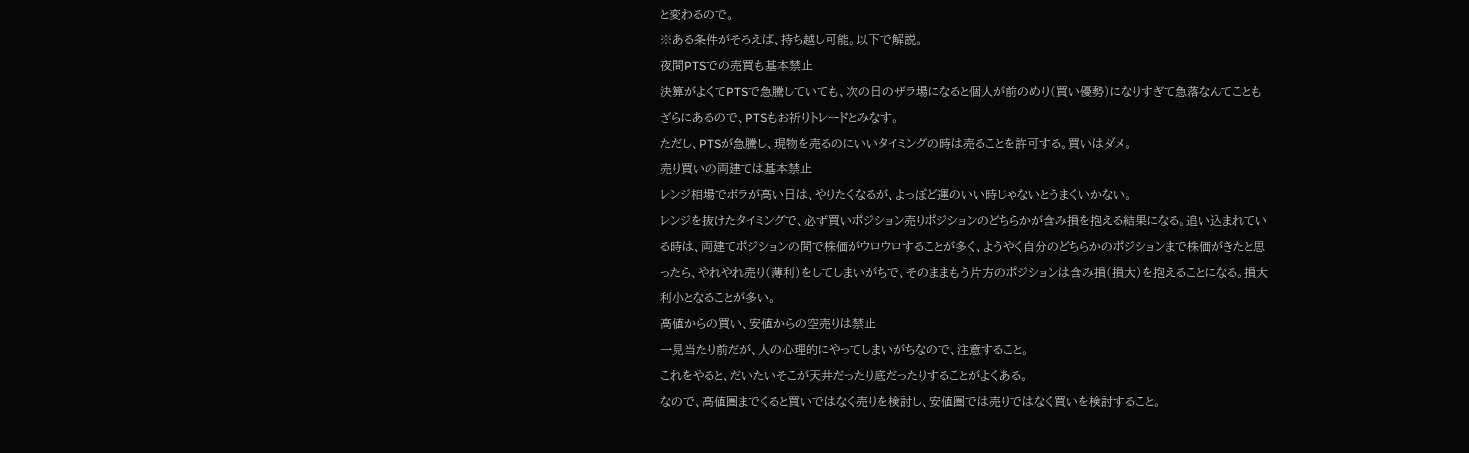と変わるので。
※ある条件がそろえば、持ち越し可能。以下で解説。
夜間PTSでの売買も基本禁止
決算がよくてPTSで急騰していても、次の日のザラ場になると個人が前のめり(買い優勢)になりすぎて急落なんてこともざらにあるので、PTSもお祈りトレードとみなす。
ただし、PTSが急騰し、現物を売るのにいいタイミングの時は売ることを許可する。買いはダメ。
売り買いの両建ては基本禁止
レンジ相場でボラが高い日は、やりたくなるが、よっぽど運のいい時じゃないとうまくいかない。
レンジを抜けたタイミングで、必ず買いポジション売りポジションのどちらかが含み損を抱える結果になる。追い込まれている時は、両建てポジションの間で株価がウロウロすることが多く、ようやく自分のどちらかのポジションまで株価がきたと思ったら、やれやれ売り(薄利)をしてしまいがちで、そのままもう片方のポジションは含み損(損大)を抱えることになる。損大利小となることが多い。
高値からの買い、安値からの空売りは禁止
一見当たり前だが、人の心理的にやってしまいがちなので、注意すること。
これをやると、だいたいそこが天井だったり底だったりすることがよくある。
なので、高値圏までくると買いではなく売りを検討し、安値圏では売りではなく買いを検討すること。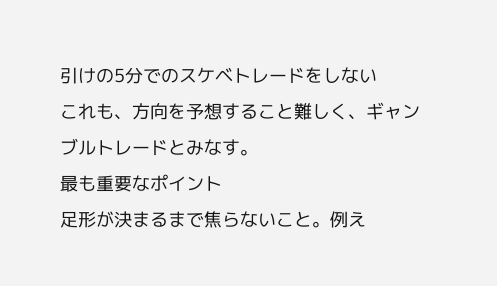引けの5分でのスケベトレードをしない
これも、方向を予想すること難しく、ギャンブルトレードとみなす。
最も重要なポイント
足形が決まるまで焦らないこと。例え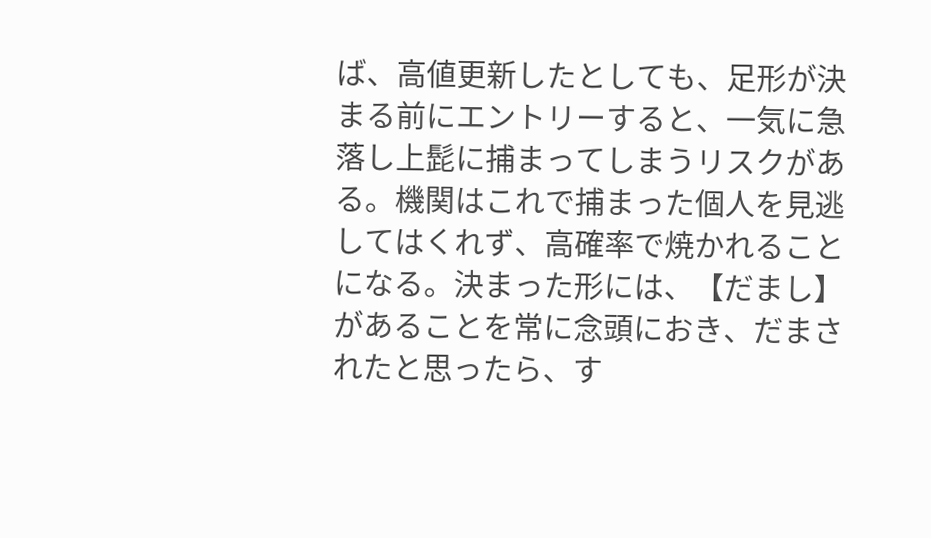ば、高値更新したとしても、足形が決まる前にエントリーすると、一気に急落し上髭に捕まってしまうリスクがある。機関はこれで捕まった個人を見逃してはくれず、高確率で焼かれることになる。決まった形には、【だまし】があることを常に念頭におき、だまされたと思ったら、す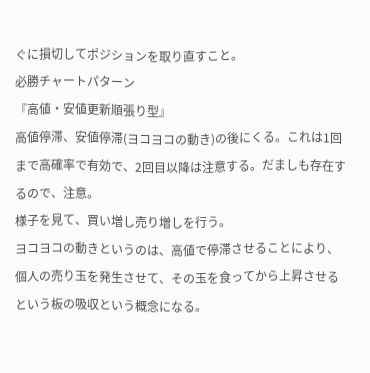ぐに損切してポジションを取り直すこと。
必勝チャートパターン
『高値・安値更新順張り型』
高値停滞、安値停滞(ヨコヨコの動き)の後にくる。これは1回まで高確率で有効で、2回目以降は注意する。だましも存在するので、注意。
様子を見て、買い増し売り増しを行う。
ヨコヨコの動きというのは、高値で停滞させることにより、個人の売り玉を発生させて、その玉を食ってから上昇させるという板の吸収という概念になる。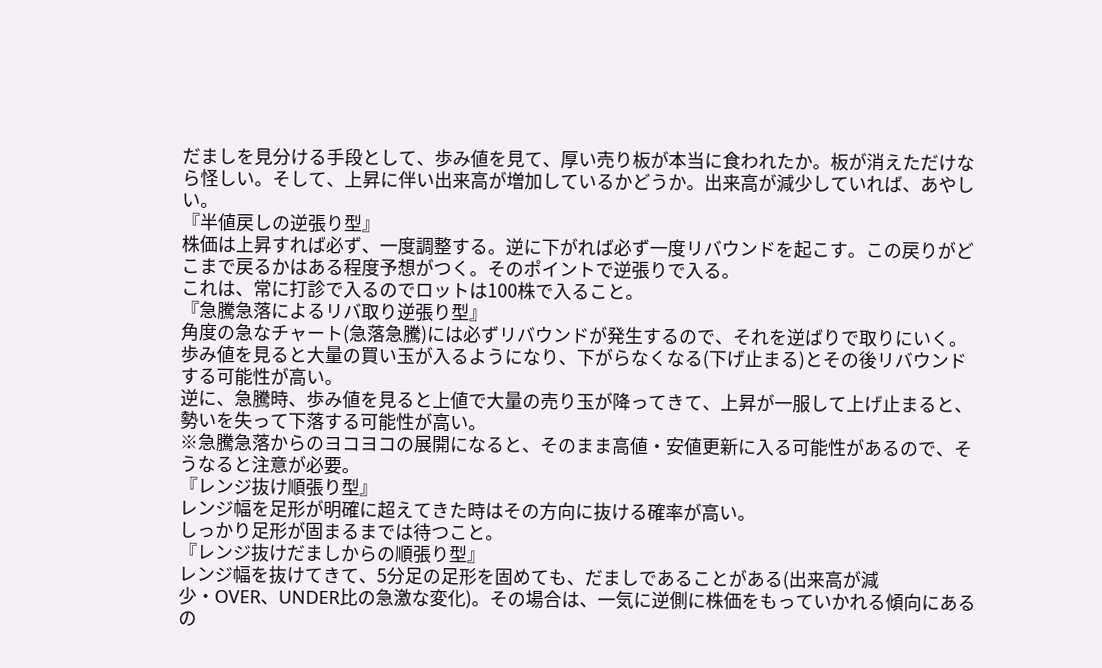だましを見分ける手段として、歩み値を見て、厚い売り板が本当に食われたか。板が消えただけなら怪しい。そして、上昇に伴い出来高が増加しているかどうか。出来高が減少していれば、あやしい。
『半値戻しの逆張り型』
株価は上昇すれば必ず、一度調整する。逆に下がれば必ず一度リバウンドを起こす。この戻りがどこまで戻るかはある程度予想がつく。そのポイントで逆張りで入る。
これは、常に打診で入るのでロットは100株で入ること。
『急騰急落によるリバ取り逆張り型』
角度の急なチャート(急落急騰)には必ずリバウンドが発生するので、それを逆ばりで取りにいく。歩み値を見ると大量の買い玉が入るようになり、下がらなくなる(下げ止まる)とその後リバウンドする可能性が高い。
逆に、急騰時、歩み値を見ると上値で大量の売り玉が降ってきて、上昇が一服して上げ止まると、勢いを失って下落する可能性が高い。
※急騰急落からのヨコヨコの展開になると、そのまま高値・安値更新に入る可能性があるので、そうなると注意が必要。
『レンジ抜け順張り型』
レンジ幅を足形が明確に超えてきた時はその方向に抜ける確率が高い。
しっかり足形が固まるまでは待つこと。
『レンジ抜けだましからの順張り型』
レンジ幅を抜けてきて、5分足の足形を固めても、だましであることがある(出来高が減少・OVER、UNDER比の急激な変化)。その場合は、一気に逆側に株価をもっていかれる傾向にあるの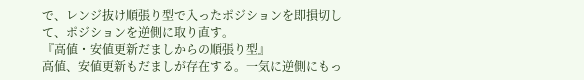で、レンジ抜け順張り型で入ったポジションを即損切して、ポジションを逆側に取り直す。
『高値・安値更新だましからの順張り型』
高値、安値更新もだましが存在する。一気に逆側にもっ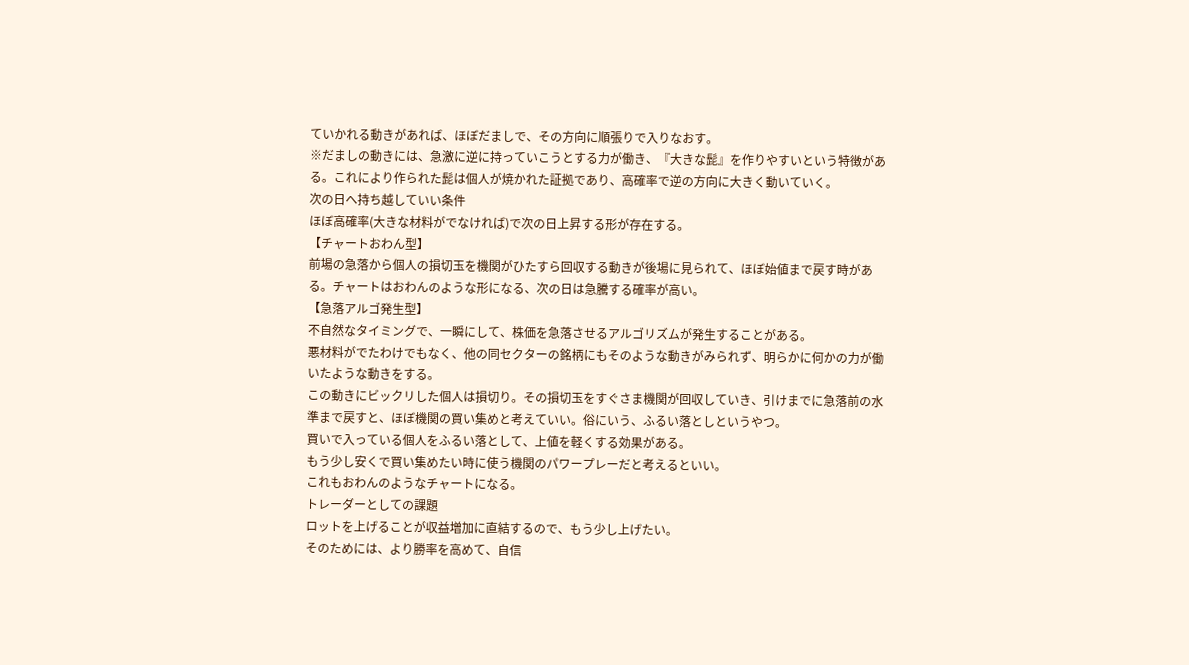ていかれる動きがあれば、ほぼだましで、その方向に順張りで入りなおす。
※だましの動きには、急激に逆に持っていこうとする力が働き、『大きな髭』を作りやすいという特徴がある。これにより作られた髭は個人が焼かれた証拠であり、高確率で逆の方向に大きく動いていく。
次の日へ持ち越していい条件
ほぼ高確率(大きな材料がでなければ)で次の日上昇する形が存在する。
【チャートおわん型】
前場の急落から個人の損切玉を機関がひたすら回収する動きが後場に見られて、ほぼ始値まで戻す時がある。チャートはおわんのような形になる、次の日は急騰する確率が高い。
【急落アルゴ発生型】
不自然なタイミングで、一瞬にして、株価を急落させるアルゴリズムが発生することがある。
悪材料がでたわけでもなく、他の同セクターの銘柄にもそのような動きがみられず、明らかに何かの力が働いたような動きをする。
この動きにビックリした個人は損切り。その損切玉をすぐさま機関が回収していき、引けまでに急落前の水準まで戻すと、ほぼ機関の買い集めと考えていい。俗にいう、ふるい落としというやつ。
買いで入っている個人をふるい落として、上値を軽くする効果がある。
もう少し安くで買い集めたい時に使う機関のパワープレーだと考えるといい。
これもおわんのようなチャートになる。
トレーダーとしての課題
ロットを上げることが収益増加に直結するので、もう少し上げたい。
そのためには、より勝率を高めて、自信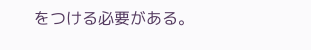をつける必要がある。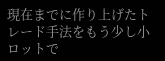現在までに作り上げたトレード手法をもう少し小ロットで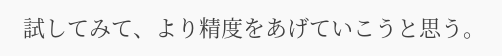試してみて、より精度をあげていこうと思う。